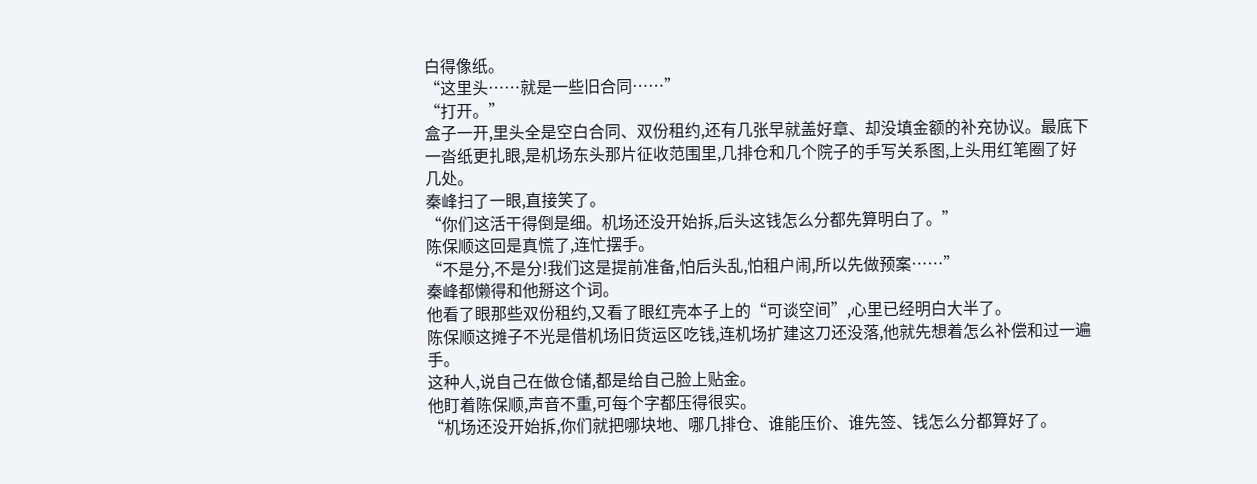白得像纸。
“这里头……就是一些旧合同……”
“打开。”
盒子一开,里头全是空白合同、双份租约,还有几张早就盖好章、却没填金额的补充协议。最底下一沓纸更扎眼,是机场东头那片征收范围里,几排仓和几个院子的手写关系图,上头用红笔圈了好几处。
秦峰扫了一眼,直接笑了。
“你们这活干得倒是细。机场还没开始拆,后头这钱怎么分都先算明白了。”
陈保顺这回是真慌了,连忙摆手。
“不是分,不是分!我们这是提前准备,怕后头乱,怕租户闹,所以先做预案……”
秦峰都懒得和他掰这个词。
他看了眼那些双份租约,又看了眼红壳本子上的“可谈空间”,心里已经明白大半了。
陈保顺这摊子不光是借机场旧货运区吃钱,连机场扩建这刀还没落,他就先想着怎么补偿和过一遍手。
这种人,说自己在做仓储,都是给自己脸上贴金。
他盯着陈保顺,声音不重,可每个字都压得很实。
“机场还没开始拆,你们就把哪块地、哪几排仓、谁能压价、谁先签、钱怎么分都算好了。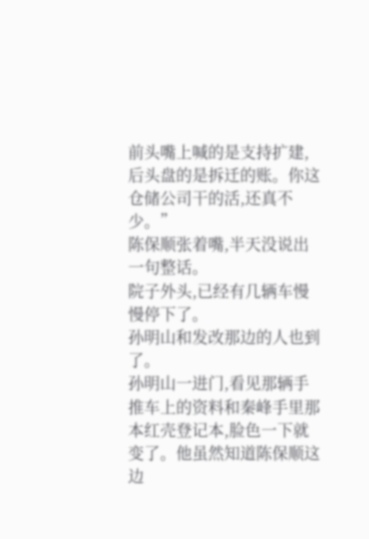前头嘴上喊的是支持扩建,后头盘的是拆迁的账。你这仓储公司干的活,还真不少。”
陈保顺张着嘴,半天没说出一句整话。
院子外头,已经有几辆车慢慢停下了。
孙明山和发改那边的人也到了。
孙明山一进门,看见那辆手推车上的资料和秦峰手里那本红壳登记本,脸色一下就变了。他虽然知道陈保顺这边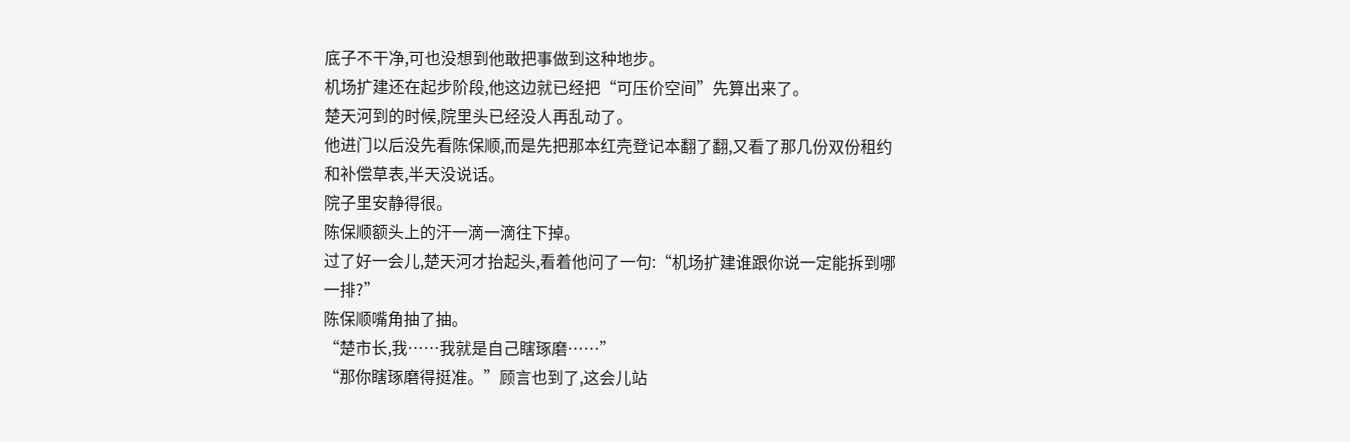底子不干净,可也没想到他敢把事做到这种地步。
机场扩建还在起步阶段,他这边就已经把“可压价空间”先算出来了。
楚天河到的时候,院里头已经没人再乱动了。
他进门以后没先看陈保顺,而是先把那本红壳登记本翻了翻,又看了那几份双份租约和补偿草表,半天没说话。
院子里安静得很。
陈保顺额头上的汗一滴一滴往下掉。
过了好一会儿,楚天河才抬起头,看着他问了一句:“机场扩建谁跟你说一定能拆到哪一排?”
陈保顺嘴角抽了抽。
“楚市长,我……我就是自己瞎琢磨……”
“那你瞎琢磨得挺准。”顾言也到了,这会儿站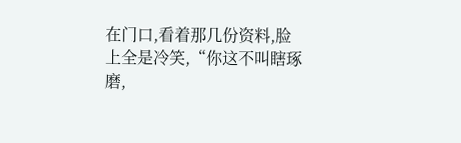在门口,看着那几份资料,脸上全是冷笑,“你这不叫瞎琢磨,